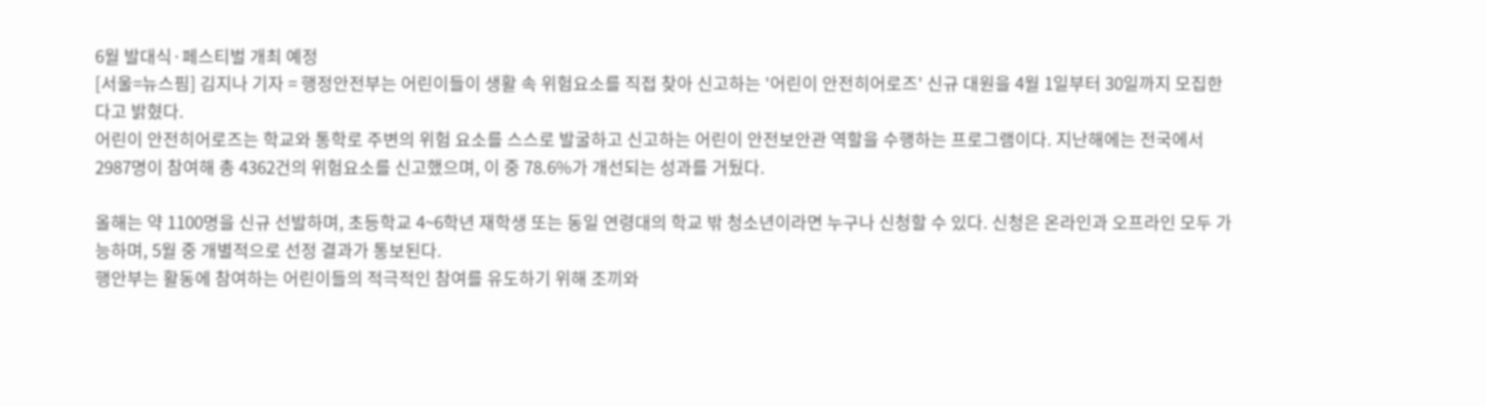6월 발대식·페스티벌 개최 예정
[서울=뉴스핌] 김지나 기자 = 행정안전부는 어린이들이 생활 속 위험요소를 직접 찾아 신고하는 '어린이 안전히어로즈' 신규 대원을 4월 1일부터 30일까지 모집한다고 밝혔다.
어린이 안전히어로즈는 학교와 통학로 주변의 위험 요소를 스스로 발굴하고 신고하는 어린이 안전보안관 역할을 수행하는 프로그램이다. 지난해에는 전국에서 2987명이 참여해 총 4362건의 위험요소를 신고했으며, 이 중 78.6%가 개선되는 성과를 거뒀다.

올해는 약 1100명을 신규 선발하며, 초등학교 4~6학년 재학생 또는 동일 연령대의 학교 밖 청소년이라면 누구나 신청할 수 있다. 신청은 온라인과 오프라인 모두 가능하며, 5월 중 개별적으로 선정 결과가 통보된다.
행안부는 활동에 참여하는 어린이들의 적극적인 참여를 유도하기 위해 조끼와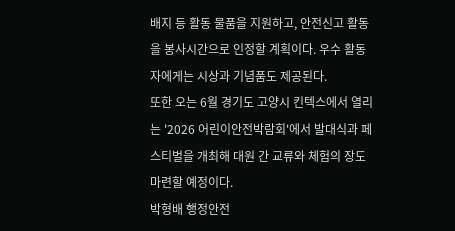배지 등 활동 물품을 지원하고, 안전신고 활동을 봉사시간으로 인정할 계획이다. 우수 활동자에게는 시상과 기념품도 제공된다.
또한 오는 6월 경기도 고양시 킨텍스에서 열리는 '2026 어린이안전박람회'에서 발대식과 페스티벌을 개최해 대원 간 교류와 체험의 장도 마련할 예정이다.
박형배 행정안전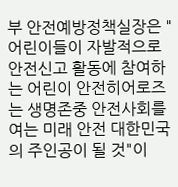부 안전예방정책실장은 "어린이들이 자발적으로 안전신고 활동에 참여하는 어린이 안전히어로즈는 생명존중 안전사회를 여는 미래 안전 대한민국의 주인공이 될 것"이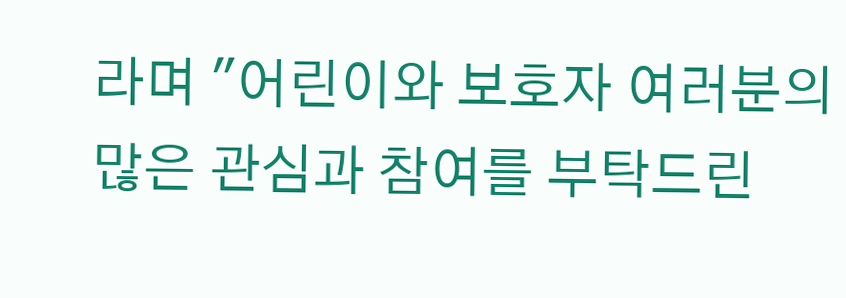라며 "어린이와 보호자 여러분의 많은 관심과 참여를 부탁드린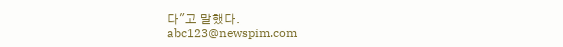다"고 말했다.
abc123@newspim.com